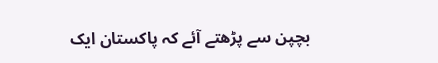بچپن سے پڑھتے آئے کہ پاکستان ایک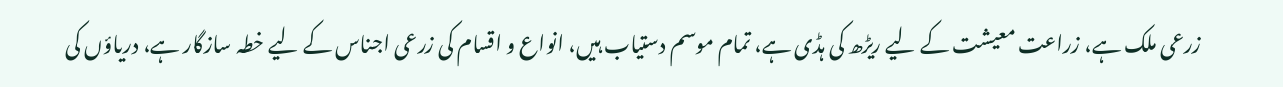زرعی ملک ہے، زراعت معیشت کے لیے ریڑھ کی ہڈی ہے، تمام موسم دستیاب ہیں، انواع و اقسام کی زرعی اجناس کے لیے خطہ سازگار ہے، دریاؤں کی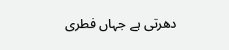دھرتی ہے جہاں فطری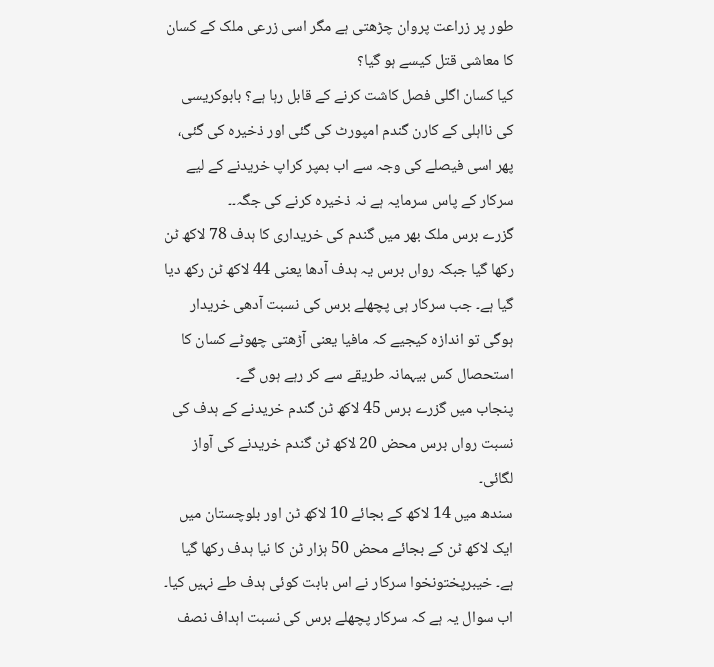طور پر زراعت پروان چڑھتی ہے مگر اسی زرعی ملک کے کسان کا معاشی قتل کیسے ہو گیا؟
کیا کسان اگلی فصل کاشت کرنے کے قابل رہا ہے؟ بابوکریسی کی نااہلی کے کارن گندم امپورٹ کی گئی اور ذخیرہ کی گئی، پھر اسی فیصلے کی وجہ سے اب بمپر کراپ خریدنے کے لیے سرکار کے پاس سرمایہ ہے نہ ذخیرہ کرنے کی جگہ۔۔
گزرے برس ملک بھر میں گندم کی خریداری کا ہدف 78 لاکھ ٹن رکھا گیا جبکہ رواں برس یہ ہدف آدھا یعنی 44 لاکھ ٹن رکھ دیا گیا ہے۔ جب سرکار ہی پچھلے برس کی نسبت آدھی خریدار ہوگی تو اندازہ کیجیے کہ مافیا یعنی آڑھتی چھوٹے کسان کا استحصال کس بیہمانہ طریقے سے کر رہے ہوں گے۔
پنجاب میں گزرے برس 45 لاکھ ٹن گندم خریدنے کے ہدف کی نسبت رواں برس محض 20 لاکھ ٹن گندم خریدنے کی آواز لگائی۔
سندھ میں 14 لاکھ کے بجائے 10 لاکھ ٹن اور بلوچستان میں ایک لاکھ ٹن کے بجائے محض 50 ہزار ٹن کا نیا ہدف رکھا گیا ہے۔ خیبرپختونخوا سرکار نے اس بابت کوئی ہدف طے نہیں کیا۔
اب سوال یہ ہے کہ سرکار پچھلے برس کی نسبت اہداف نصف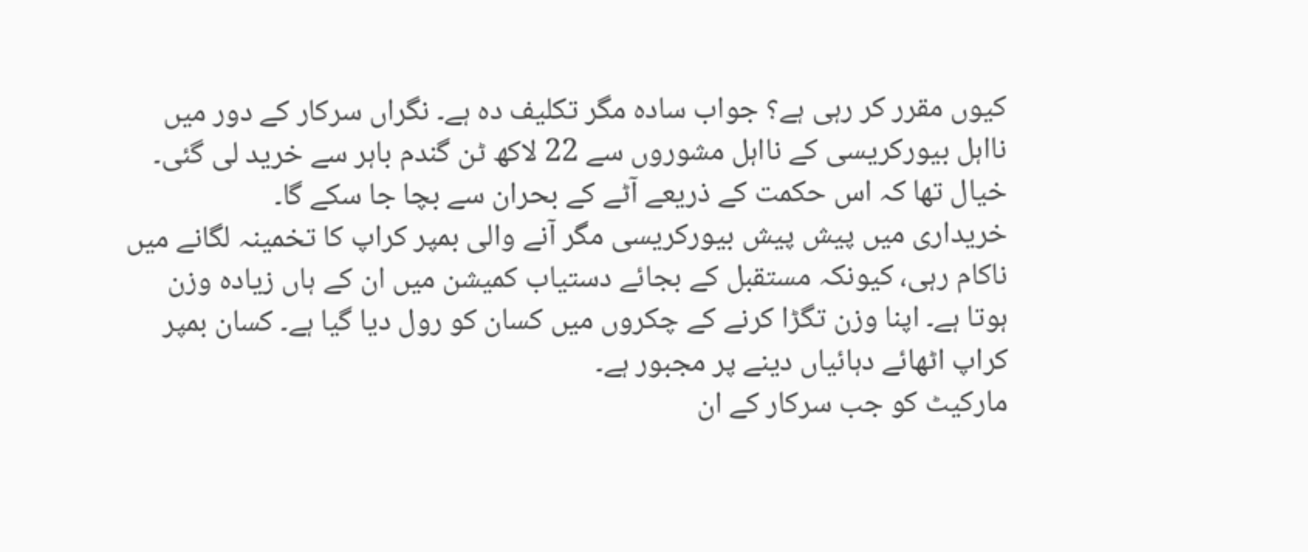کیوں مقرر کر رہی ہے؟ جواب سادہ مگر تکلیف دہ ہے۔ نگراں سرکار کے دور میں نااہل بیورکریسی کے نااہل مشوروں سے 22 لاکھ ٹن گندم باہر سے خرید لی گئی۔ خیال تھا کہ اس حکمت کے ذریعے آٹے کے بحران سے بچا جا سکے گا۔
خریداری میں پیش پیش بیورکریسی مگر آنے والی بمپر کراپ کا تخمینہ لگانے میں ناکام رہی، کیونکہ مستقبل کے بجائے دستیاب کمیشن میں ان کے ہاں زیادہ وزن ہوتا ہے۔ اپنا وزن تگڑا کرنے کے چکروں میں کسان کو رول دیا گیا ہے۔ کسان بمپر کراپ اٹھائے دہائیاں دینے پر مجبور ہے۔
مارکیٹ کو جب سرکار کے ان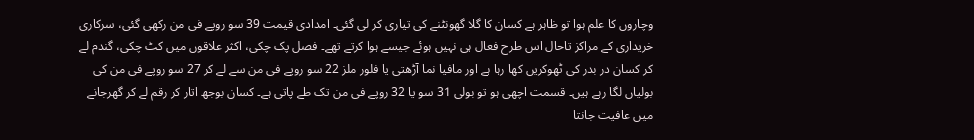وچاروں کا علم ہوا تو ظاہر ہے کسان کا گلا گھونٹنے کی تیاری کر لی گئی۔ امدادی قیمت 39 سو روپے فی من رکھی گئی، سرکاری خریداری کے مراکز تاحال اس طرح فعال ہی نہیں ہوئے جیسے ہوا کرتے تھے۔ فصل پک چکی، اکثر علاقوں میں کٹ چکی، گندم لے کر کسان در بدر کی ٹھوکریں کھا رہا ہے اور مافیا نما آڑھتی یا فلور ملز 22 سو روپے فی من سے لے کر 27 سو روپے فی من کی بولیاں لگا رہے ہیں۔ قسمت اچھی ہو تو بولی 31 سو یا 32 روپے فی من تک طے پاتی ہے۔ کسان بوجھ اتار کر رقم لے کر گھرجانے میں عافیت جانتا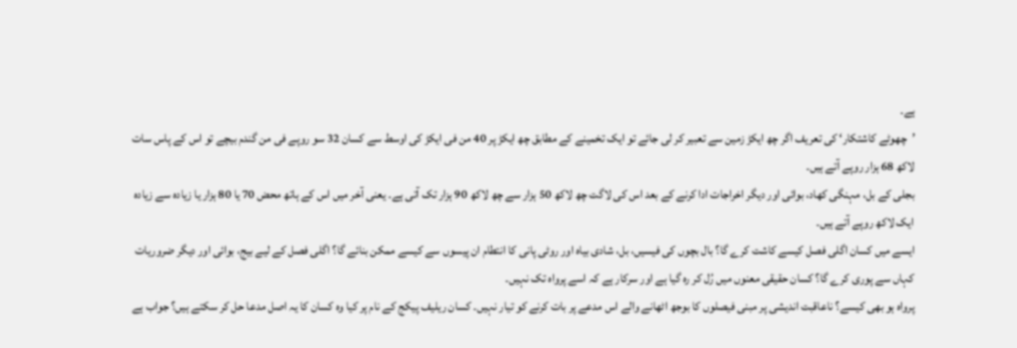ہے۔
’چھوٹے کاشتکار‘ کی تعریف اگر چھ ایکڑ زمین سے تعبیر کر لی جائے تو ایک تخمینے کے مطابق چھ ایکڑ پر 40 من فی ایکڑ کی اوسط سے کسان 32 سو روپے فی من گندم بیچے تو اس کے پاس سات لاکھ 68 ہزار روپے آتے ہیں۔
بجلی کے بل، مہنگی کھاد، بوائی اور دیگر اخراجات ادا کرنے کے بعد اس کی لاگت چھ لاکھ 50 ہزار سے چھ لاکھ 90 ہزار تک آتی ہے۔ یعنی آخر میں اس کے ہاتھ محض 70 یا 80 ہزار یا زیادہ سے زیادہ ایک لاکھ روپے آتے ہیں۔
ایسے میں کسان اگلی فصل کیسے کاشت کرے گا؟ بال بچوں کی فیسیں، بل، شادی بیاہ اور روٹی پانی کا انتطام ان پیسوں سے کیسے ممکن بنائے گا؟ اگلی فصل کے لیے بیج، بوائی اور دیگر ضروریات کہاں سے پوری کرے گا؟ کسان حقیقی معنوں میں رُل کر رہ گیا ہے اور سرکار ہے کہ اسے پرواہ تک نہیں۔
پرواہ ہو بھی کیسے؟ ناعاقبت اندیشی پر مبنی فیصلوں کا بوجھ اٹھانے والے اس مدعے پر بات کرنے کو تیار نہیں۔ کسان ریلیف پیکج کے نام پر کیا وہ کسان کا یہ اصل مدعا حل کر سکتے ہیں؟ جواب ہے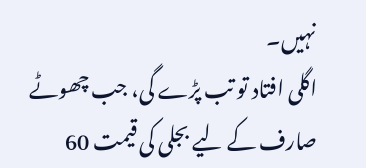نہیں۔
اگلی افتاد تو تب پڑے گی، جب چھوٹے صارف کے لیے بجلی کی قیمت 60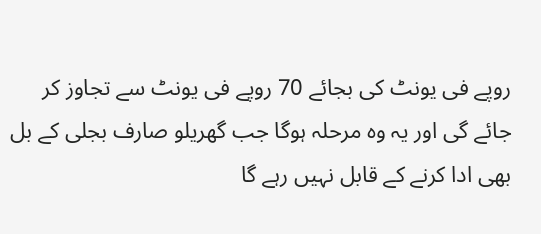روپے فی یونٹ کی بجائے 70 روپے فی یونٹ سے تجاوز کر جائے گی اور یہ وہ مرحلہ ہوگا جب گھریلو صارف بجلی کے بل بھی ادا کرنے کے قابل نہیں رہے گا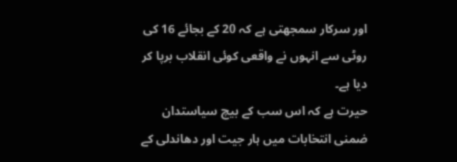اور سرکار سمجھتی ہے کہ 20 کے بجائے 16 کی روٹی سے انہوں نے واقعی کوئی انقلاب برپا کر دیا ہے۔
حیرت ہے کہ اس سب کے بیچ سیاستدان ضمنی انتخابات میں ہار جیت اور دھاندلی کے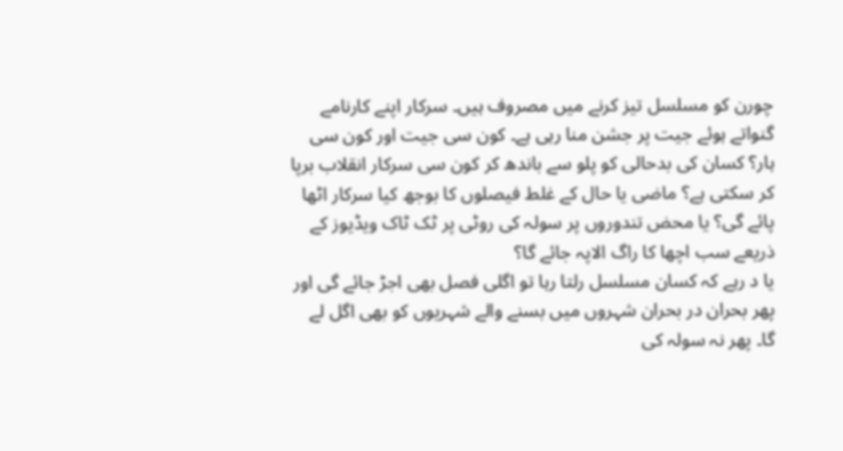چورن کو مسلسل تیز کرنے میں مصروف ہیں۔ سرکار اپنے کارنامے گنواتے ہوئے جیت پر جشن منا رہی ہے۔ کون سی جیت اور کون سی ہار؟ کسان کی بدحالی کو پلو سے باندھ کر کون سی سرکار انقلاب برپا کر سکتی ہے؟ ماضی یا حال کے غلط فیصلوں کا بوجھ کیا سرکار اٹھا پائے گی؟ یا محض تندوروں پر سولہ کی روٹی پر ٹک ٹاک ویڈیوز کے ذریعے سب اچھا کا راگ الاپہ جائے گا؟
یا د رہے کہ کسان مسلسل رلتا رہا تو اگلی فصل بھی اجڑ جائے گی اور پھر بحران در بحران شہروں میں بسنے والے شہریوں کو بھی اگل لے گا۔ پھر نہ سولہ کی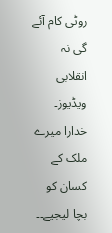روٹی کام آئے گی نہ انقلابی ویڈیوز۔
خدارا میرے ملک کے کسان کو بچا لیجیے۔۔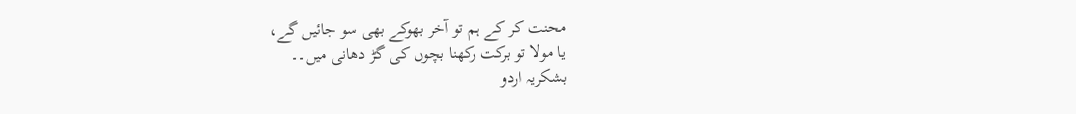محنت کر کے ہم تو آخر بھوکے بھی سو جائیں گے،
یا مولا تو برکت رکھنا بچوں کی گڑ دھانی میں۔۔
بشکریہ اردو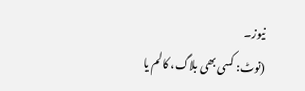نیوز۔
(نوٹ: کسی بھی بلاگ، کالم یا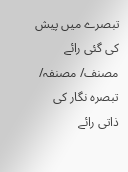تبصرے میں پیش کی گئی رائے مصنف/ مصنفہ/ تبصرہ نگار کی ذاتی رائے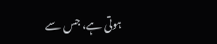ہوتی ہے، جس سے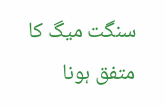سنگت میگ کا متفق ہونا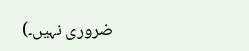ضروری نہیں۔)